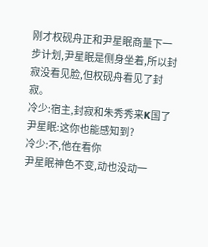刚才权砚舟正和尹星眠商量下一步计划,尹星眠是侧身坐着,所以封寂没看见脸,但权砚舟看见了封寂。
冷少:宿主,封寂和朱秀秀来K国了
尹星眠:这你也能感知到?
冷少:不,他在看你
尹星眠神色不变,动也没动一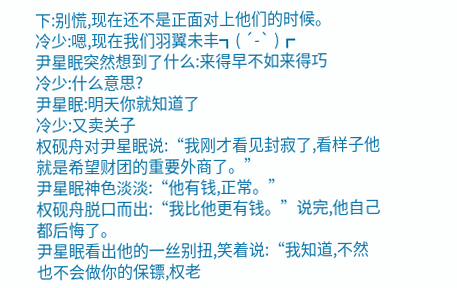下:别慌,现在还不是正面对上他们的时候。
冷少:嗯,现在我们羽翼未丰┓( ´-` )┏
尹星眠突然想到了什么:来得早不如来得巧
冷少:什么意思?
尹星眠:明天你就知道了
冷少:又卖关子
权砚舟对尹星眠说:“我刚才看见封寂了,看样子他就是希望财团的重要外商了。”
尹星眠神色淡淡:“他有钱,正常。”
权砚舟脱口而出:“我比他更有钱。”说完,他自己都后悔了。
尹星眠看出他的一丝别扭,笑着说:“我知道,不然也不会做你的保镖,权老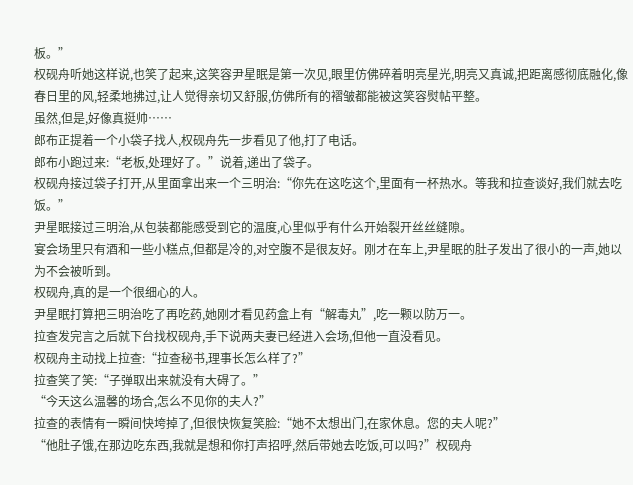板。”
权砚舟听她这样说,也笑了起来,这笑容尹星眠是第一次见,眼里仿佛碎着明亮星光,明亮又真诚,把距离感彻底融化,像春日里的风,轻柔地拂过,让人觉得亲切又舒服,仿佛所有的褶皱都能被这笑容熨帖平整。
虽然,但是,好像真挺帅……
郎布正提着一个小袋子找人,权砚舟先一步看见了他,打了电话。
郎布小跑过来:“老板,处理好了。”说着,递出了袋子。
权砚舟接过袋子打开,从里面拿出来一个三明治:“你先在这吃这个,里面有一杯热水。等我和拉查谈好,我们就去吃饭。”
尹星眠接过三明治,从包装都能感受到它的温度,心里似乎有什么开始裂开丝丝缝隙。
宴会场里只有酒和一些小糕点,但都是冷的,对空腹不是很友好。刚才在车上,尹星眠的肚子发出了很小的一声,她以为不会被听到。
权砚舟,真的是一个很细心的人。
尹星眠打算把三明治吃了再吃药,她刚才看见药盒上有“解毒丸”,吃一颗以防万一。
拉查发完言之后就下台找权砚舟,手下说两夫妻已经进入会场,但他一直没看见。
权砚舟主动找上拉查:“拉查秘书,理事长怎么样了?”
拉查笑了笑:“子弹取出来就没有大碍了。”
“今天这么温馨的场合,怎么不见你的夫人?”
拉查的表情有一瞬间快垮掉了,但很快恢复笑脸:“她不太想出门,在家休息。您的夫人呢?”
“他肚子饿,在那边吃东西,我就是想和你打声招呼,然后带她去吃饭,可以吗?”权砚舟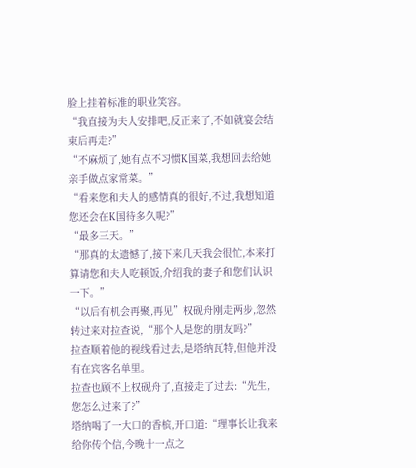脸上挂着标准的职业笑容。
“我直接为夫人安排吧,反正来了,不如就宴会结束后再走?”
“不麻烦了,她有点不习惯K国菜,我想回去给她亲手做点家常菜。”
“看来您和夫人的感情真的很好,不过,我想知道您还会在K国待多久呢?”
“最多三天。”
“那真的太遗憾了,接下来几天我会很忙,本来打算请您和夫人吃顿饭,介绍我的妻子和您们认识一下。”
“以后有机会再聚,再见”权砚舟刚走两步,忽然转过来对拉查说,“那个人是您的朋友吗?”
拉查顺着他的视线看过去,是塔纳瓦特,但他并没有在宾客名单里。
拉查也顾不上权砚舟了,直接走了过去:“先生,您怎么过来了?”
塔纳喝了一大口的香槟,开口道:“理事长让我来给你传个信,今晚十一点之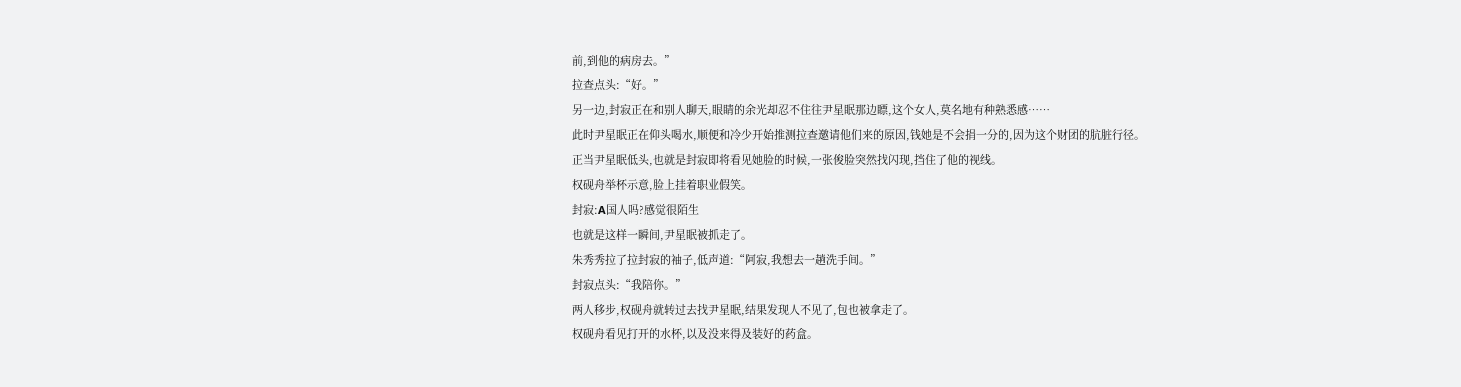前,到他的病房去。”
拉查点头:“好。”
另一边,封寂正在和别人聊天,眼睛的余光却忍不住往尹星眠那边瞟,这个女人,莫名地有种熟悉感……
此时尹星眠正在仰头喝水,顺便和冷少开始推测拉查邀请他们来的原因,钱她是不会捐一分的,因为这个财团的肮脏行径。
正当尹星眠低头,也就是封寂即将看见她脸的时候,一张俊脸突然找闪现,挡住了他的视线。
权砚舟举杯示意,脸上挂着职业假笑。
封寂:A国人吗?感觉很陌生
也就是这样一瞬间,尹星眠被抓走了。
朱秀秀拉了拉封寂的袖子,低声道:“阿寂,我想去一趟洗手间。”
封寂点头:“我陪你。”
两人移步,权砚舟就转过去找尹星眠,结果发现人不见了,包也被拿走了。
权砚舟看见打开的水杯,以及没来得及装好的药盒。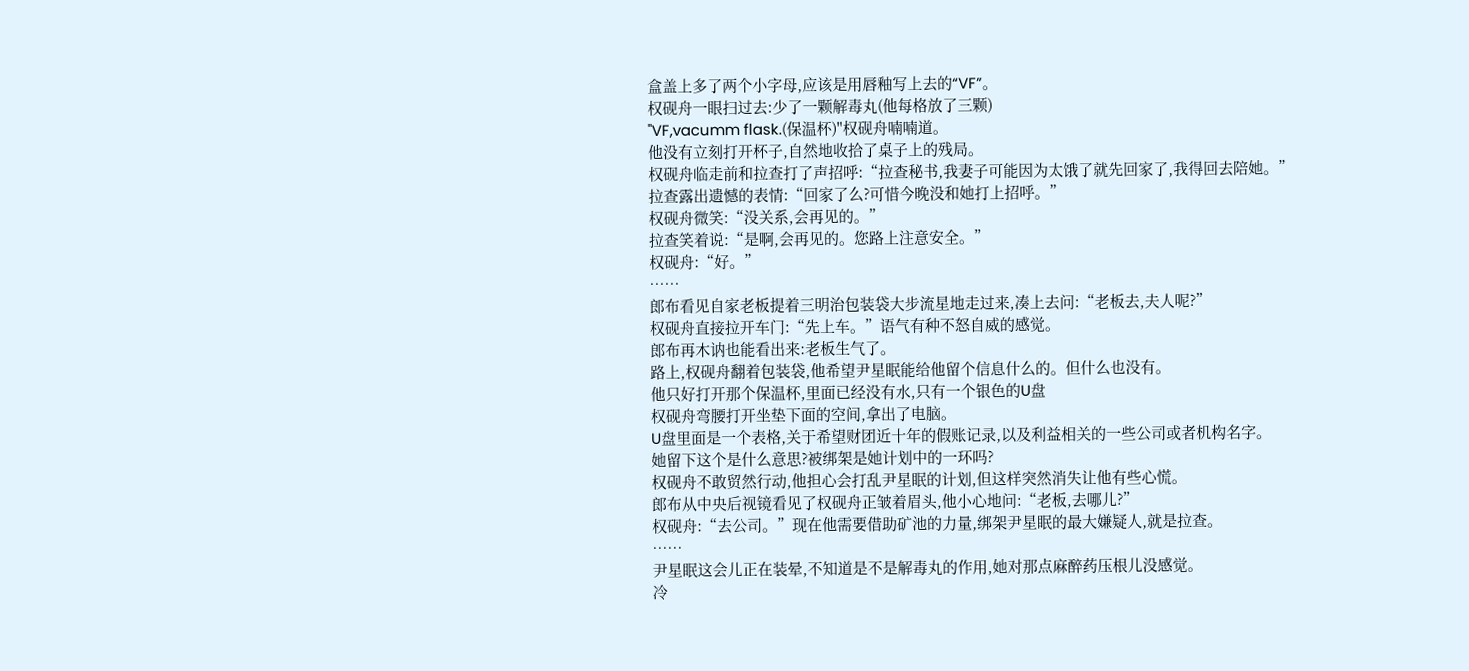盒盖上多了两个小字母,应该是用唇釉写上去的“VF”。
权砚舟一眼扫过去:少了一颗解毒丸(他每格放了三颗)
"VF,vacumm flask.(保温杯)"权砚舟喃喃道。
他没有立刻打开杯子,自然地收拾了桌子上的残局。
权砚舟临走前和拉查打了声招呼:“拉查秘书,我妻子可能因为太饿了就先回家了,我得回去陪她。”
拉查露出遗憾的表情:“回家了么?可惜今晚没和她打上招呼。”
权砚舟微笑:“没关系,会再见的。”
拉查笑着说:“是啊,会再见的。您路上注意安全。”
权砚舟:“好。”
……
郎布看见自家老板提着三明治包装袋大步流星地走过来,凑上去问:“老板去,夫人呢?”
权砚舟直接拉开车门:“先上车。”语气有种不怒自威的感觉。
郎布再木讷也能看出来:老板生气了。
路上,权砚舟翻着包装袋,他希望尹星眠能给他留个信息什么的。但什么也没有。
他只好打开那个保温杯,里面已经没有水,只有一个银色的U盘
权砚舟弯腰打开坐垫下面的空间,拿出了电脑。
U盘里面是一个表格,关于希望财团近十年的假账记录,以及利益相关的一些公司或者机构名字。
她留下这个是什么意思?被绑架是她计划中的一环吗?
权砚舟不敢贸然行动,他担心会打乱尹星眠的计划,但这样突然消失让他有些心慌。
郎布从中央后视镜看见了权砚舟正皱着眉头,他小心地问:“老板,去哪儿?”
权砚舟:“去公司。”现在他需要借助矿池的力量,绑架尹星眠的最大嫌疑人,就是拉查。
……
尹星眠这会儿正在装晕,不知道是不是解毒丸的作用,她对那点麻醉药压根儿没感觉。
冷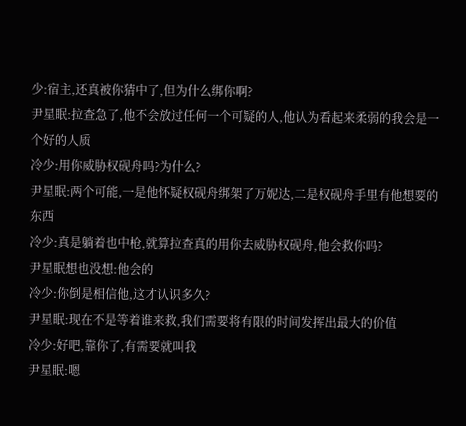少:宿主,还真被你猜中了,但为什么绑你啊?
尹星眠:拉查急了,他不会放过任何一个可疑的人,他认为看起来柔弱的我会是一个好的人质
冷少:用你威胁权砚舟吗?为什么?
尹星眠:两个可能,一是他怀疑权砚舟绑架了万妮达,二是权砚舟手里有他想要的东西
冷少:真是躺着也中枪,就算拉查真的用你去威胁权砚舟,他会救你吗?
尹星眠想也没想:他会的
冷少:你倒是相信他,这才认识多久?
尹星眠:现在不是等着谁来救,我们需要将有限的时间发挥出最大的价值
冷少:好吧,靠你了,有需要就叫我
尹星眠:嗯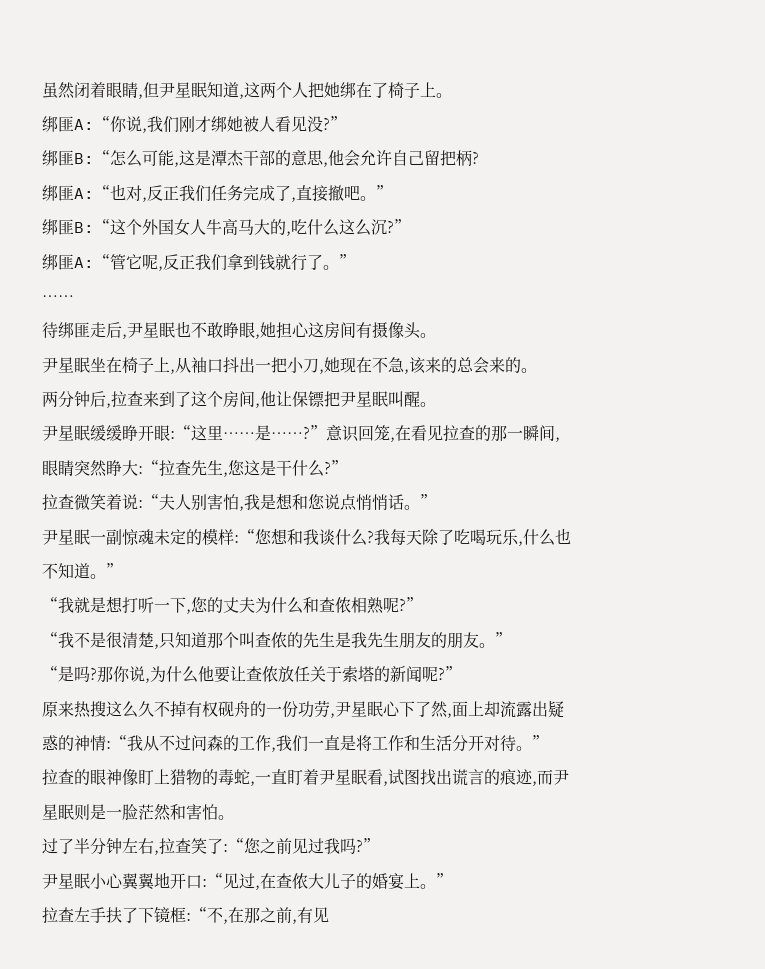虽然闭着眼睛,但尹星眠知道,这两个人把她绑在了椅子上。
绑匪A:“你说,我们刚才绑她被人看见没?”
绑匪B:“怎么可能,这是潭杰干部的意思,他会允许自己留把柄?
绑匪A:“也对,反正我们任务完成了,直接撤吧。”
绑匪B:“这个外国女人牛高马大的,吃什么这么沉?”
绑匪A:“管它呢,反正我们拿到钱就行了。”
……
待绑匪走后,尹星眠也不敢睁眼,她担心这房间有摄像头。
尹星眠坐在椅子上,从袖口抖出一把小刀,她现在不急,该来的总会来的。
两分钟后,拉查来到了这个房间,他让保镖把尹星眠叫醒。
尹星眠缓缓睁开眼:“这里……是……?”意识回笼,在看见拉查的那一瞬间,眼睛突然睁大:“拉查先生,您这是干什么?”
拉查微笑着说:“夫人别害怕,我是想和您说点悄悄话。”
尹星眠一副惊魂未定的模样:“您想和我谈什么?我每天除了吃喝玩乐,什么也不知道。”
“我就是想打听一下,您的丈夫为什么和查侬相熟呢?”
“我不是很清楚,只知道那个叫查侬的先生是我先生朋友的朋友。”
“是吗?那你说,为什么他要让查侬放任关于索塔的新闻呢?”
原来热搜这么久不掉有权砚舟的一份功劳,尹星眠心下了然,面上却流露出疑惑的神情:“我从不过问森的工作,我们一直是将工作和生活分开对待。”
拉查的眼神像盯上猎物的毒蛇,一直盯着尹星眠看,试图找出谎言的痕迹,而尹星眠则是一脸茫然和害怕。
过了半分钟左右,拉查笑了:“您之前见过我吗?”
尹星眠小心翼翼地开口:“见过,在查侬大儿子的婚宴上。”
拉查左手扶了下镜框:“不,在那之前,有见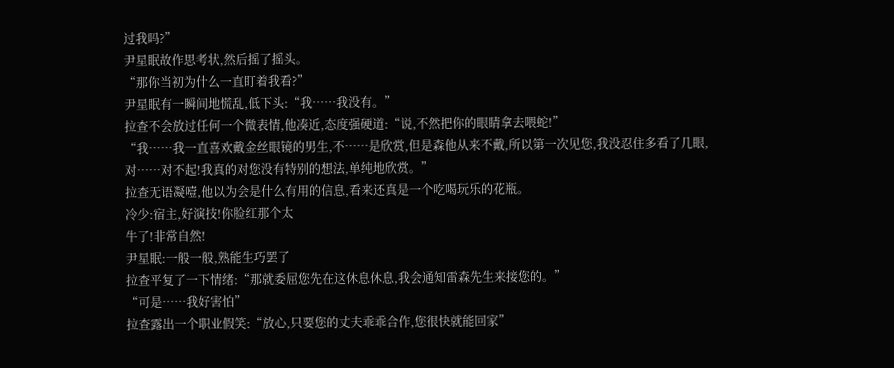过我吗?”
尹星眠故作思考状,然后摇了摇头。
“那你当初为什么一直盯着我看?”
尹星眠有一瞬间地慌乱,低下头:“我……我没有。”
拉查不会放过任何一个微表情,他凑近,态度强硬道:“说,不然把你的眼睛拿去喂蛇!”
“我……我一直喜欢戴金丝眼镜的男生,不……是欣赏,但是森他从来不戴,所以第一次见您,我没忍住多看了几眼,对……对不起!我真的对您没有特别的想法,单纯地欣赏。”
拉查无语凝噎,他以为会是什么有用的信息,看来还真是一个吃喝玩乐的花瓶。
冷少:宿主,好演技!你脸红那个太
牛了!非常自然!
尹星眠:一般一般,熟能生巧罢了
拉查平复了一下情绪:“那就委屈您先在这休息休息,我会通知雷森先生来接您的。”
“可是……我好害怕”
拉查露出一个职业假笑:“放心,只要您的丈夫乖乖合作,您很快就能回家”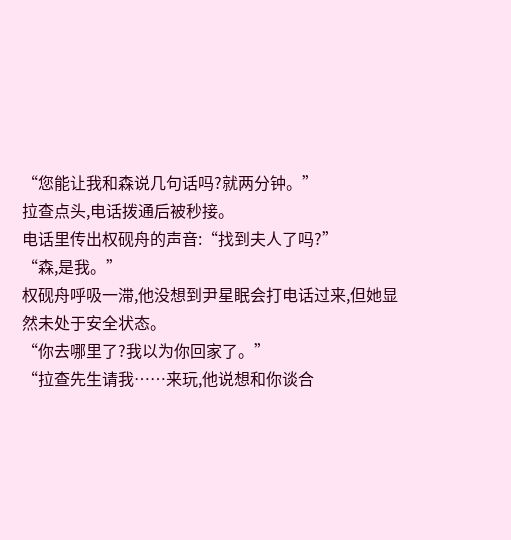“您能让我和森说几句话吗?就两分钟。”
拉查点头,电话拨通后被秒接。
电话里传出权砚舟的声音:“找到夫人了吗?”
“森,是我。”
权砚舟呼吸一滞,他没想到尹星眠会打电话过来,但她显然未处于安全状态。
“你去哪里了?我以为你回家了。”
“拉查先生请我……来玩,他说想和你谈合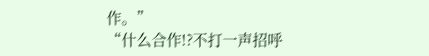作。”
“什么合作!?不打一声招呼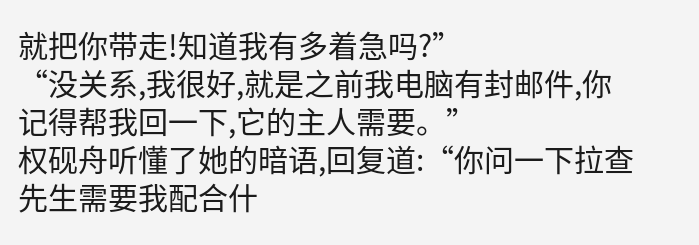就把你带走!知道我有多着急吗?”
“没关系,我很好,就是之前我电脑有封邮件,你记得帮我回一下,它的主人需要。”
权砚舟听懂了她的暗语,回复道:“你问一下拉查先生需要我配合什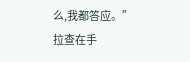么,我都答应。”
拉查在手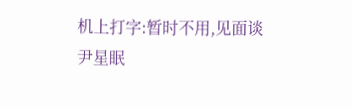机上打字:暂时不用,见面谈
尹星眠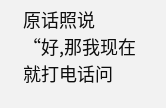原话照说
“好,那我现在就打电话问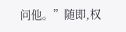问他。”随即,权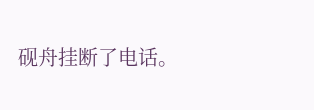砚舟挂断了电话。